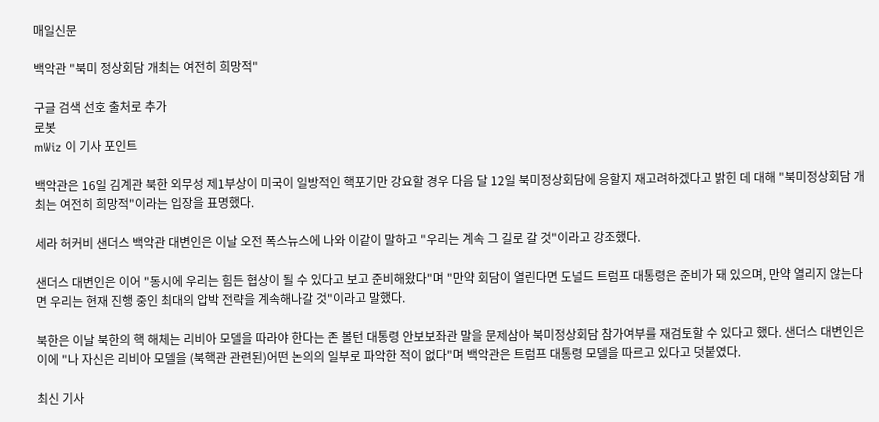매일신문

백악관 "북미 정상회담 개최는 여전히 희망적"

구글 검색 선호 출처로 추가
로봇
mWiz 이 기사 포인트

백악관은 16일 김계관 북한 외무성 제1부상이 미국이 일방적인 핵포기만 강요할 경우 다음 달 12일 북미정상회담에 응할지 재고려하겠다고 밝힌 데 대해 "북미정상회담 개최는 여전히 희망적"이라는 입장을 표명했다.

세라 허커비 샌더스 백악관 대변인은 이날 오전 폭스뉴스에 나와 이같이 말하고 "우리는 계속 그 길로 갈 것"이라고 강조했다.

샌더스 대변인은 이어 "동시에 우리는 힘든 협상이 될 수 있다고 보고 준비해왔다"며 "만약 회담이 열린다면 도널드 트럼프 대통령은 준비가 돼 있으며, 만약 열리지 않는다면 우리는 현재 진행 중인 최대의 압박 전략을 계속해나갈 것"이라고 말했다.

북한은 이날 북한의 핵 해체는 리비아 모델을 따라야 한다는 존 볼턴 대통령 안보보좌관 말을 문제삼아 북미정상회담 참가여부를 재검토할 수 있다고 했다. 샌더스 대변인은 이에 "나 자신은 리비아 모델을 (북핵관 관련된)어떤 논의의 일부로 파악한 적이 없다"며 백악관은 트럼프 대통령 모델을 따르고 있다고 덧붙였다.

최신 기사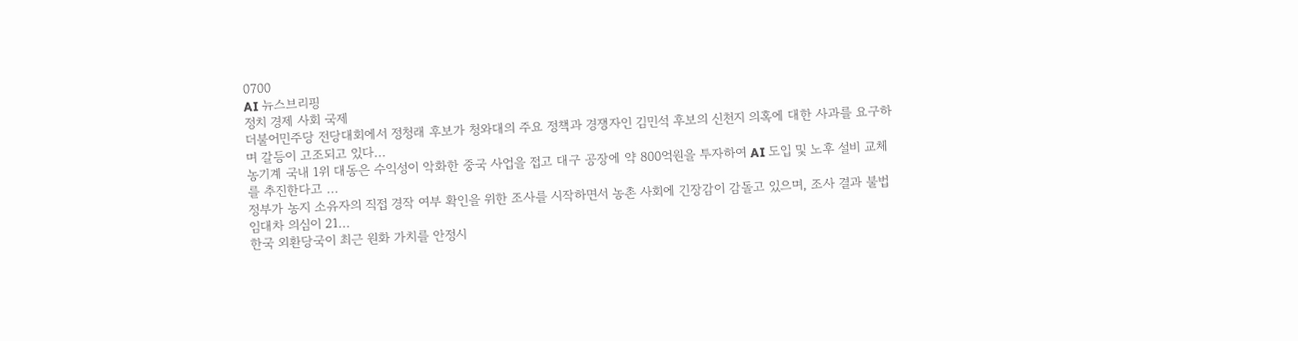0700
AI 뉴스브리핑
정치 경제 사회 국제
더불어민주당 전당대회에서 정청래 후보가 청와대의 주요 정책과 경쟁자인 김민석 후보의 신천지 의혹에 대한 사과를 요구하며 갈등이 고조되고 있다...
농기계 국내 1위 대동은 수익성이 악화한 중국 사업을 접고 대구 공장에 약 800억원을 투자하여 AI 도입 및 노후 설비 교체를 추진한다고 ...
정부가 농지 소유자의 직접 경작 여부 확인을 위한 조사를 시작하면서 농촌 사회에 긴장감이 감돌고 있으며, 조사 결과 불법 임대차 의심이 21...
한국 외환당국이 최근 원화 가치를 안정시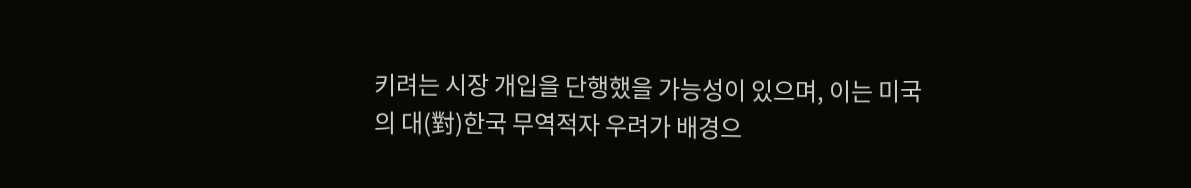키려는 시장 개입을 단행했을 가능성이 있으며, 이는 미국의 대(對)한국 무역적자 우려가 배경으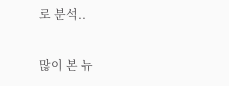로 분석..

많이 본 뉴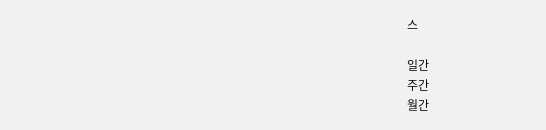스

일간
주간
월간